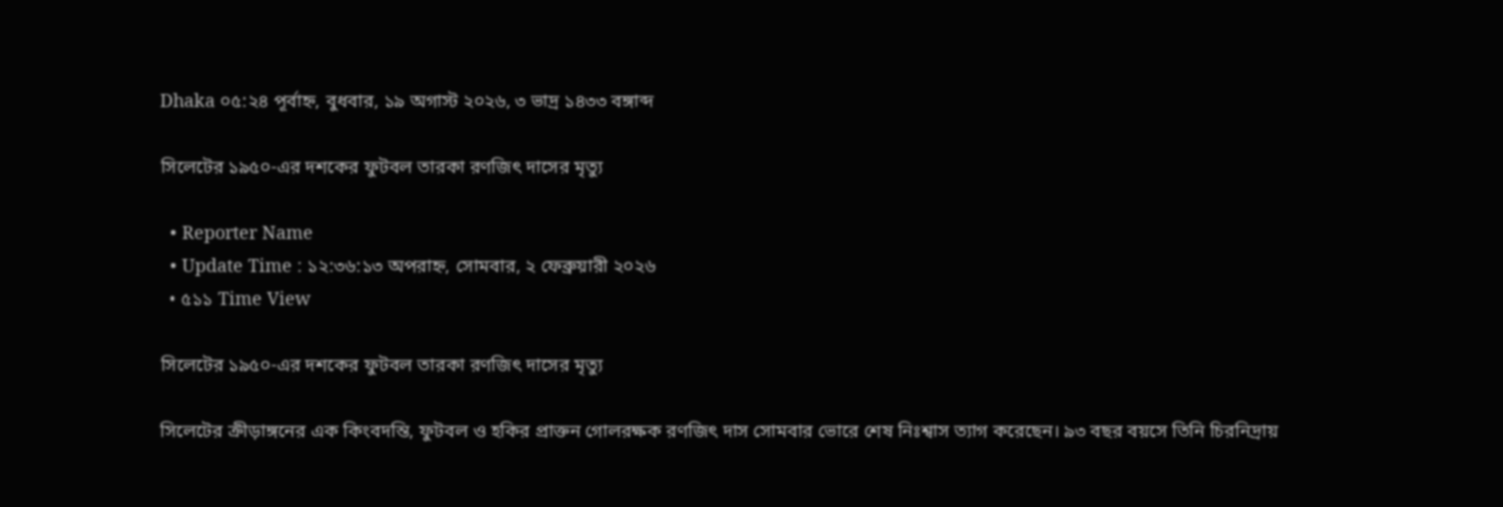Dhaka ০৫:২৪ পূর্বাহ্ন, বুধবার, ১৯ অগাস্ট ২০২৬, ৩ ভাদ্র ১৪৩৩ বঙ্গাব্দ

সিলেটের ১৯৫০-এর দশকের ফুটবল তারকা রণজিৎ দাসের মৃত্যু

  • Reporter Name
  • Update Time : ১২:৩৬:১৩ অপরাহ্ন, সোমবার, ২ ফেব্রুয়ারী ২০২৬
  • ৫১১ Time View

সিলেটের ১৯৫০-এর দশকের ফুটবল তারকা রণজিৎ দাসের মৃত্যু

সিলেটের ক্রীড়াঙ্গনের এক কিংবদন্তি, ফুটবল ও হকির প্রাক্তন গোলরক্ষক রণজিৎ দাস সোমবার ভোরে শেষ নিঃশ্বাস ত্যাগ করেছেন। ৯৩ বছর বয়সে তিনি চিরনিদ্রায়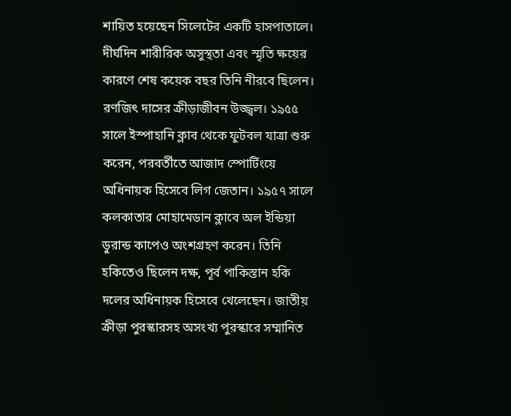শায়িত হয়েছেন সিলেটের একটি হাসপাতালে। দীর্ঘদিন শারীরিক অসুস্থতা এবং স্মৃতি ক্ষয়ের কারণে শেষ কয়েক বছর তিনি নীরবে ছিলেন।
রণজিৎ দাসের ক্রীড়াজীবন উজ্জ্বল। ১৯৫৫ সালে ইস্পাহানি ক্লাব থেকে ফুটবল যাত্রা শুরু করেন, পরবর্তীতে আজাদ স্পোর্টিংয়ে অধিনায়ক হিসেবে লিগ জেতান। ১৯৫৭ সালে কলকাতার মোহামেডান ক্লাবে অল ইন্ডিয়া ডুরান্ড কাপেও অংশগ্রহণ করেন। তিনি হকিতেও ছিলেন দক্ষ, পূর্ব পাকিস্তান হকি দলের অধিনায়ক হিসেবে খেলেছেন। জাতীয় ক্রীড়া পুরস্কারসহ অসংখ্য পুরস্কারে সম্মানিত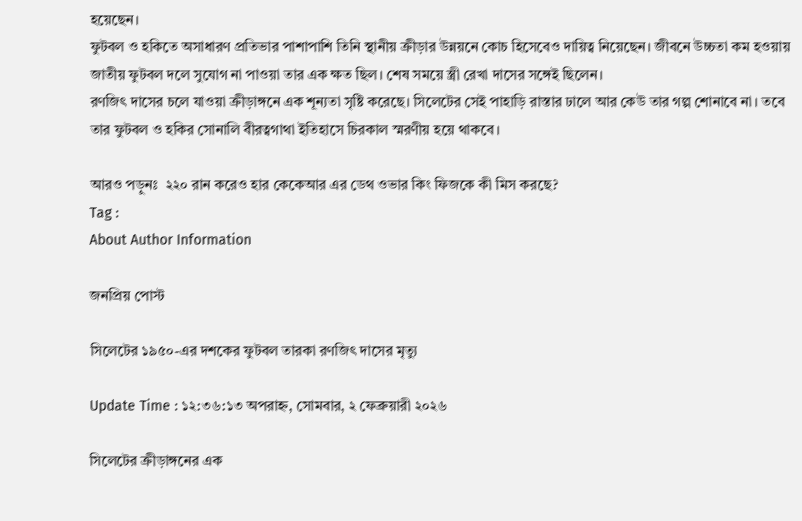হয়েছেন।
ফুটবল ও হকিতে অসাধারণ প্রতিভার পাশাপাশি তিনি স্থানীয় ক্রীড়ার উন্নয়নে কোচ হিসেবেও দায়িত্ব নিয়েছেন। জীবনে উচ্চতা কম হওয়ায় জাতীয় ফুটবল দলে সুযোগ না পাওয়া তার এক ক্ষত ছিল। শেষ সময়ে স্ত্রী রেখা দাসের সঙ্গেই ছিলেন।
রণজিৎ দাসের চলে যাওয়া ক্রীড়াঙ্গনে এক শূন্যতা সৃষ্টি করেছে। সিলেটের সেই পাহাড়ি রাস্তার ঢালে আর কেউ তার গল্প শোনাবে না। তবে তার ফুটবল ও হকির সোনালি বীরত্বগাথা ইতিহাসে চিরকাল স্মরণীয় হয়ে থাকবে।

আরও পড়ুনঃ  ২২০ রান করেও হার কেকেআর এর ডেথ ওভার কিং ফিজকে কী মিস করছে?
Tag :
About Author Information

জনপ্রিয় পোস্ট

সিলেটের ১৯৫০-এর দশকের ফুটবল তারকা রণজিৎ দাসের মৃত্যু

Update Time : ১২:৩৬:১৩ অপরাহ্ন, সোমবার, ২ ফেব্রুয়ারী ২০২৬

সিলেটের ক্রীড়াঙ্গনের এক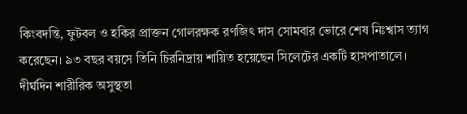কিংবদন্তি, ফুটবল ও হকির প্রাক্তন গোলরক্ষক রণজিৎ দাস সোমবার ভোরে শেষ নিঃশ্বাস ত্যাগ করেছেন। ৯৩ বছর বয়সে তিনি চিরনিদ্রায় শায়িত হয়েছেন সিলেটের একটি হাসপাতালে। দীর্ঘদিন শারীরিক অসুস্থতা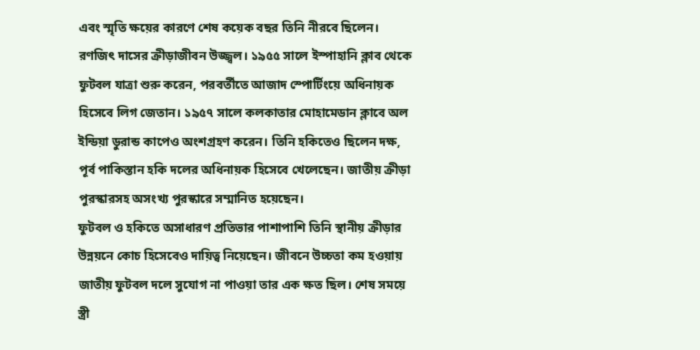এবং স্মৃতি ক্ষয়ের কারণে শেষ কয়েক বছর তিনি নীরবে ছিলেন।
রণজিৎ দাসের ক্রীড়াজীবন উজ্জ্বল। ১৯৫৫ সালে ইস্পাহানি ক্লাব থেকে ফুটবল যাত্রা শুরু করেন, পরবর্তীতে আজাদ স্পোর্টিংয়ে অধিনায়ক হিসেবে লিগ জেতান। ১৯৫৭ সালে কলকাতার মোহামেডান ক্লাবে অল ইন্ডিয়া ডুরান্ড কাপেও অংশগ্রহণ করেন। তিনি হকিতেও ছিলেন দক্ষ, পূর্ব পাকিস্তান হকি দলের অধিনায়ক হিসেবে খেলেছেন। জাতীয় ক্রীড়া পুরস্কারসহ অসংখ্য পুরস্কারে সম্মানিত হয়েছেন।
ফুটবল ও হকিতে অসাধারণ প্রতিভার পাশাপাশি তিনি স্থানীয় ক্রীড়ার উন্নয়নে কোচ হিসেবেও দায়িত্ব নিয়েছেন। জীবনে উচ্চতা কম হওয়ায় জাতীয় ফুটবল দলে সুযোগ না পাওয়া তার এক ক্ষত ছিল। শেষ সময়ে স্ত্রী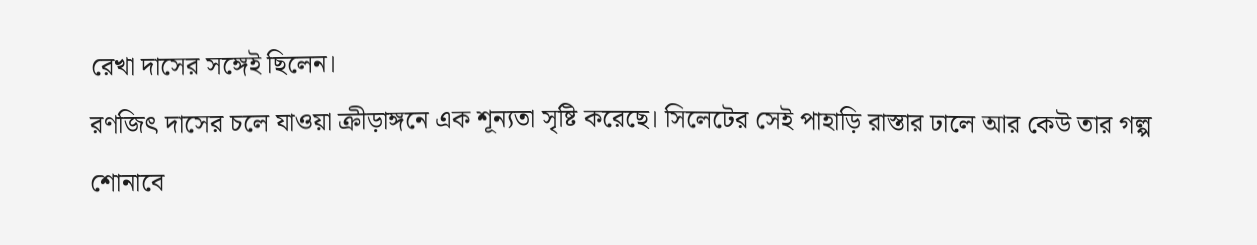রেখা দাসের সঙ্গেই ছিলেন।
রণজিৎ দাসের চলে যাওয়া ক্রীড়াঙ্গনে এক শূন্যতা সৃষ্টি করেছে। সিলেটের সেই পাহাড়ি রাস্তার ঢালে আর কেউ তার গল্প শোনাবে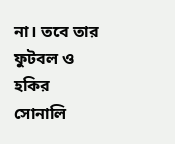না। তবে তার ফুটবল ও হকির সোনালি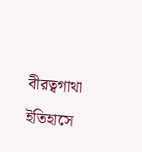বীরত্বগাথা ইতিহাসে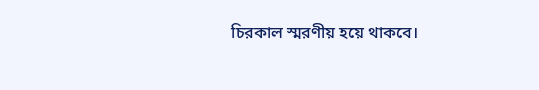চিরকাল স্মরণীয় হয়ে থাকবে।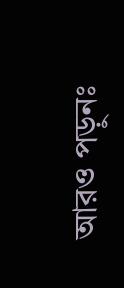আরও পড়ুনঃ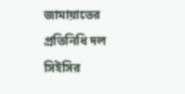জামায়াতের প্রতিনিধি দল সিইসির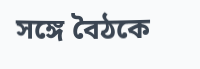সঙ্গে বৈঠকে